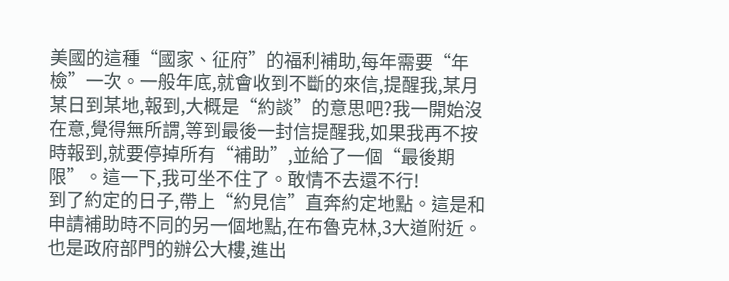美國的這種“國家、征府”的福利補助,每年需要“年檢”一次。一般年底,就會收到不斷的來信,提醒我,某月某日到某地,報到,大概是“約談”的意思吧?我一開始沒在意,覺得無所謂,等到最後一封信提醒我,如果我再不按時報到,就要停掉所有“補助”,並給了一個“最後期限”。這一下,我可坐不住了。敢情不去還不行!
到了約定的日子,帶上“約見信”直奔約定地點。這是和申請補助時不同的另一個地點,在布魯克林,3大道附近。也是政府部門的辦公大樓,進出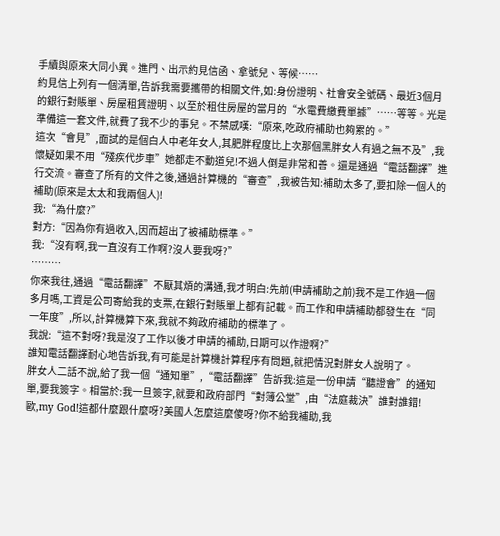手續與原來大同小異。進門、出示約見信函、拿號兒、等候……
約見信上列有一個清單,告訴我需要攜帶的相關文件,如:身份證明、社會安全號碼、最近3個月的銀行對賬單、房屋租賃證明、以至於租住房屋的當月的“水電費繳費單據”……等等。光是準備這一套文件,就費了我不少的事兒。不禁感嘆:“原來,吃政府補助也夠累的。”
這次“會見”,面試的是個白人中老年女人,其肥胖程度比上次那個黑胖女人有過之無不及”,我懷疑如果不用“殘疾代步車”她都走不動道兒!不過人倒是非常和善。還是通過“電話翻譯”進行交流。審查了所有的文件之後,通過計算機的“審查”,我被告知:補助太多了,要扣除一個人的補助(原來是太太和我兩個人)!
我:“為什麼?”
對方:“因為你有過收入,因而超出了被補助標準。”
我:“沒有啊,我一直沒有工作啊?沒人要我呀?”
………
你來我往,通過“電話翻譯”不厭其煩的溝通,我才明白:先前(申請補助之前)我不是工作過一個多月嗎,工資是公司寄給我的支票,在銀行對賬單上都有記載。而工作和申請補助都發生在“同一年度”,所以,計算機算下來,我就不夠政府補助的標準了。
我說:“這不對呀?我是沒了工作以後才申請的補助,日期可以作證啊?”
誰知電話翻譯耐心地告訴我,有可能是計算機計算程序有問題,就把情況對胖女人說明了。
胖女人二話不說,給了我一個“通知單”,“電話翻譯”告訴我:這是一份申請“聽證會”的通知單,要我簽字。相當於:我一旦簽字,就要和政府部門“對簿公堂”,由“法庭裁決”誰對誰錯!
歐,my God!這都什麼跟什麼呀?美國人怎麼這麼傻呀?你不給我補助,我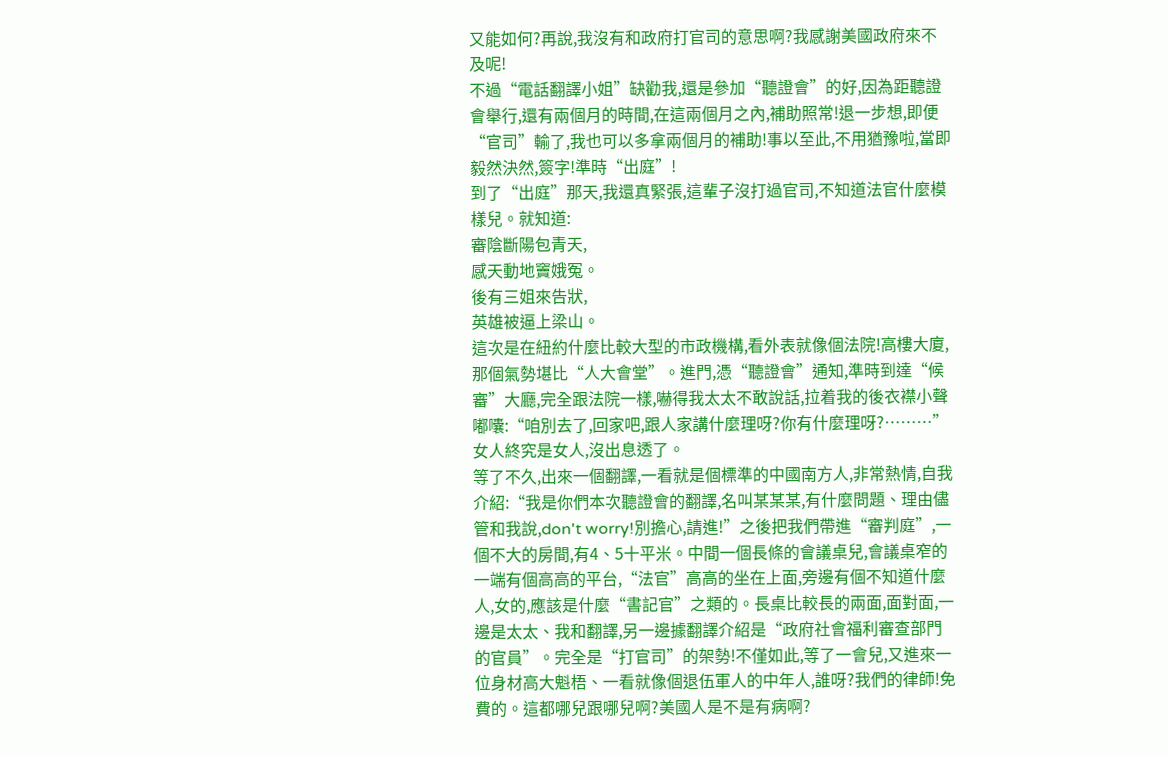又能如何?再說,我沒有和政府打官司的意思啊?我感謝美國政府來不及呢!
不過“電話翻譯小姐”缺勸我,還是參加“聽證會”的好,因為距聽證會舉行,還有兩個月的時間,在這兩個月之內,補助照常!退一步想,即便“官司”輸了,我也可以多拿兩個月的補助!事以至此,不用猶豫啦,當即毅然決然,簽字!準時“出庭”!
到了“出庭”那天,我還真緊張,這輩子沒打過官司,不知道法官什麼模樣兒。就知道:
審陰斷陽包青天,
感天動地竇娥冤。
後有三姐來告狀,
英雄被逼上梁山。
這次是在紐約什麼比較大型的市政機構,看外表就像個法院!高樓大廈,那個氣勢堪比“人大會堂”。進門,憑“聽證會”通知,準時到達“候審”大廳,完全跟法院一樣,嚇得我太太不敢說話,拉着我的後衣襟小聲嘟囔:“咱別去了,回家吧,跟人家講什麼理呀?你有什麼理呀?………”女人終究是女人,沒出息透了。
等了不久,出來一個翻譯,一看就是個標準的中國南方人,非常熱情,自我介紹:“我是你們本次聽證會的翻譯,名叫某某某,有什麼問題、理由儘管和我說,don't worry!別擔心,請進!”之後把我們帶進“審判庭”,一個不大的房間,有4、5十平米。中間一個長條的會議桌兒,會議桌窄的一端有個高高的平台,“法官”高高的坐在上面,旁邊有個不知道什麼人,女的,應該是什麼“書記官”之類的。長桌比較長的兩面,面對面,一邊是太太、我和翻譯,另一邊據翻譯介紹是“政府社會福利審查部門的官員”。完全是“打官司”的架勢!不僅如此,等了一會兒,又進來一位身材高大魁梧、一看就像個退伍軍人的中年人,誰呀?我們的律師!免費的。這都哪兒跟哪兒啊?美國人是不是有病啊?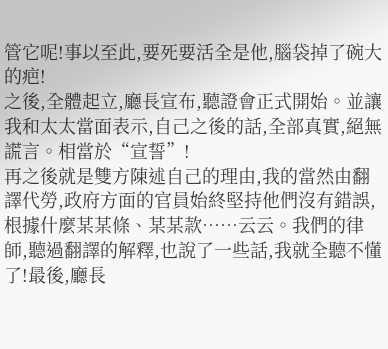管它呢!事以至此,要死要活全是他,腦袋掉了碗大的疤!
之後,全體起立,廳長宣布,聽證會正式開始。並讓我和太太當面表示,自己之後的話,全部真實,絕無謊言。相當於“宣誓”!
再之後就是雙方陳述自己的理由,我的當然由翻譯代勞,政府方面的官員始終堅持他們沒有錯誤,根據什麼某某條、某某款……云云。我們的律師,聽過翻譯的解釋,也說了一些話,我就全聽不懂了!最後,廳長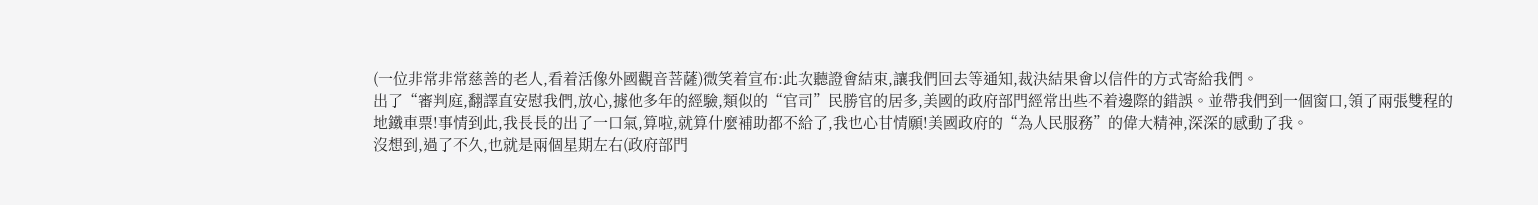(一位非常非常慈善的老人,看着活像外國觀音菩薩)微笑着宣布:此次聽證會結束,讓我們回去等通知,裁決結果會以信件的方式寄給我們。
出了“審判庭,翻譯直安慰我們,放心,據他多年的經驗,類似的“官司”民勝官的居多,美國的政府部門經常出些不着邊際的錯誤。並帶我們到一個窗口,領了兩張雙程的地鐵車票!事情到此,我長長的出了一口氣,算啦,就算什麼補助都不給了,我也心甘情願!美國政府的“為人民服務”的偉大精神,深深的感動了我。
沒想到,過了不久,也就是兩個星期左右(政府部門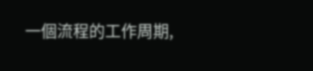一個流程的工作周期,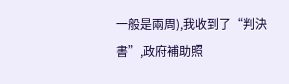一般是兩周),我收到了“判決書”,政府補助照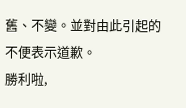舊、不變。並對由此引起的不便表示道歉。
勝利啦,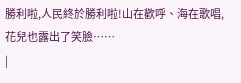勝利啦,人民終於勝利啦!山在歡呼、海在歌唱,花兒也露出了笑臉……
|